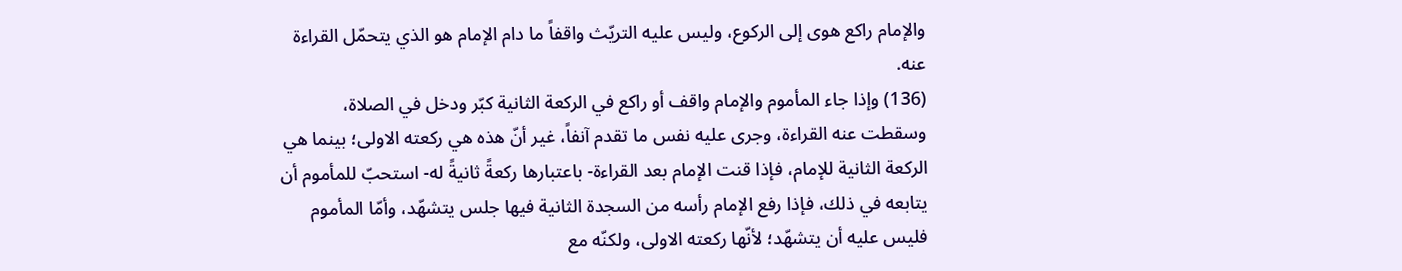والإمام راكع هوى إلى الركوع، وليس عليه التريّث واقفاً ما دام الإمام هو الذي يتحمّل القراءة عنه.
(136) وإذا جاء المأموم والإمام واقف أو راكع في الركعة الثانية كبّر ودخل في الصلاة، وسقطت عنه القراءة، وجرى عليه نفس ما تقدم آنفاً، غير أنّ هذه هي ركعته الاولى؛ بينما هي الركعة الثانية للإمام، فإذا قنت الإمام بعد القراءة- باعتبارها ركعةً ثانيةً له- استحبّ للمأموم أن يتابعه في ذلك، فإذا رفع الإمام رأسه من السجدة الثانية فيها جلس يتشهّد، وأمّا المأموم فليس عليه أن يتشهّد؛ لأنّها ركعته الاولى، ولكنّه مع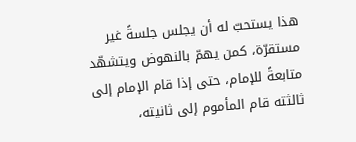هذا يستحبّ له أن يجلس جلسةً غير مستقرّة، كمن يهمّ بالنهوض ويتشهّد متابعةً للإمام، حتى إذا قام الإمام إلى ثالثته قام المأموم إلى ثانيته،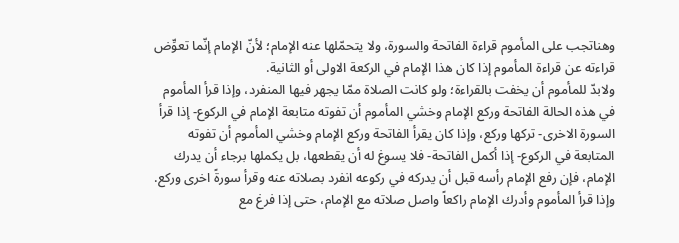وهناتجب على المأموم قراءة الفاتحة والسورة، ولا يتحمّلها عنه الإمام؛ لأنّ الإمام إنّما تعوِّض قراءته عن قراءة المأموم إذا كان هذا الإمام في الركعة الاولى أو الثانية.
ولابدّ للمأموم أن يخفت بالقراءة؛ ولو كانت الصلاة ممّا يجهر فيها المنفرد، وإذا قرأ المأموم في هذه الحالة الفاتحة وركع الإمام وخشي المأموم أن تفوته متابعة الإمام في الركوع- إذا قرأ السورة الاخرى- تركها وركع، وإذا كان يقرأ الفاتحة وركع الإمام وخشي المأموم أن تفوته المتابعة في الركوع- إذا أكمل الفاتحة- فلا يسوغ له أن يقطعها، بل يكملها برجاء أن يدرك الإمام، فإن رفع الإمام رأسه قبل أن يدركه في ركوعه انفرد بصلاته عنه وقرأ سورةً اخرى وركع.
وإذا قرأ المأموم وأدرك الإمام راكعاً واصل صلاته مع الإمام، حتى إذا فرغ مع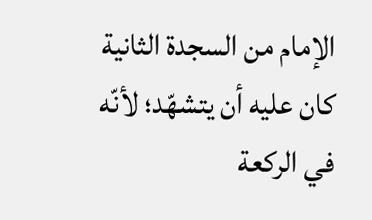الإمام من السجدة الثانية كان عليه أن يتشهّد؛ لأنّه في الركعة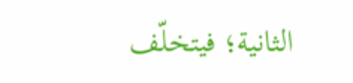الثانية؛ فيتخلّف